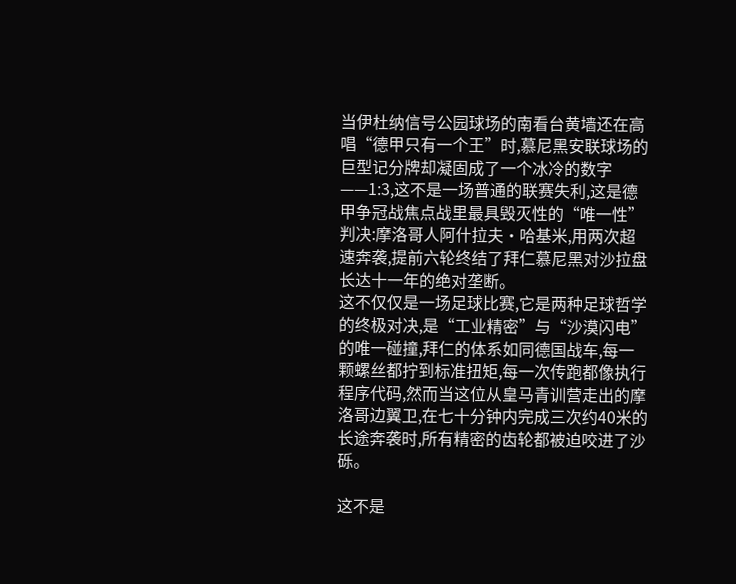当伊杜纳信号公园球场的南看台黄墙还在高唱“德甲只有一个王”时,慕尼黑安联球场的巨型记分牌却凝固成了一个冰冷的数字——1:3,这不是一场普通的联赛失利,这是德甲争冠战焦点战里最具毁灭性的“唯一性”判决:摩洛哥人阿什拉夫·哈基米,用两次超速奔袭,提前六轮终结了拜仁慕尼黑对沙拉盘长达十一年的绝对垄断。
这不仅仅是一场足球比赛,它是两种足球哲学的终极对决,是“工业精密”与“沙漠闪电”的唯一碰撞,拜仁的体系如同德国战车,每一颗螺丝都拧到标准扭矩,每一次传跑都像执行程序代码,然而当这位从皇马青训营走出的摩洛哥边翼卫,在七十分钟内完成三次约40米的长途奔袭时,所有精密的齿轮都被迫咬进了沙砾。

这不是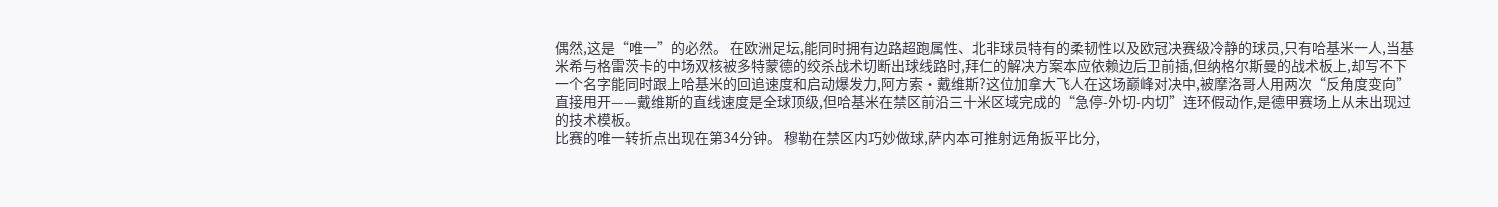偶然,这是“唯一”的必然。 在欧洲足坛,能同时拥有边路超跑属性、北非球员特有的柔韧性以及欧冠决赛级冷静的球员,只有哈基米一人,当基米希与格雷茨卡的中场双核被多特蒙德的绞杀战术切断出球线路时,拜仁的解决方案本应依赖边后卫前插,但纳格尔斯曼的战术板上,却写不下一个名字能同时跟上哈基米的回追速度和启动爆发力,阿方索·戴维斯?这位加拿大飞人在这场巅峰对决中,被摩洛哥人用两次“反角度变向”直接甩开——戴维斯的直线速度是全球顶级,但哈基米在禁区前沿三十米区域完成的“急停-外切-内切”连环假动作,是德甲赛场上从未出现过的技术模板。
比赛的唯一转折点出现在第34分钟。 穆勒在禁区内巧妙做球,萨内本可推射远角扳平比分,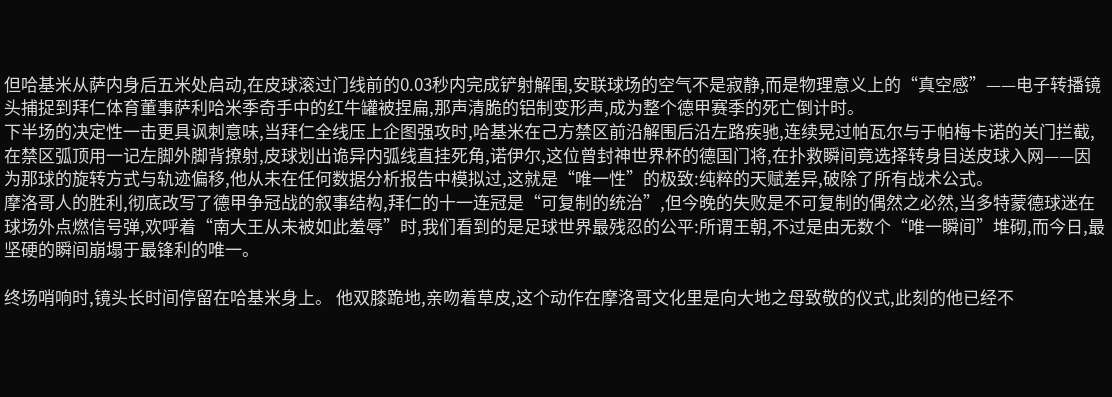但哈基米从萨内身后五米处启动,在皮球滚过门线前的0.03秒内完成铲射解围,安联球场的空气不是寂静,而是物理意义上的“真空感”——电子转播镜头捕捉到拜仁体育董事萨利哈米季奇手中的红牛罐被捏扁,那声清脆的铝制变形声,成为整个德甲赛季的死亡倒计时。
下半场的决定性一击更具讽刺意味,当拜仁全线压上企图强攻时,哈基米在己方禁区前沿解围后沿左路疾驰,连续晃过帕瓦尔与于帕梅卡诺的关门拦截,在禁区弧顶用一记左脚外脚背撩射,皮球划出诡异内弧线直挂死角,诺伊尔,这位曾封神世界杯的德国门将,在扑救瞬间竟选择转身目送皮球入网——因为那球的旋转方式与轨迹偏移,他从未在任何数据分析报告中模拟过,这就是“唯一性”的极致:纯粹的天赋差异,破除了所有战术公式。
摩洛哥人的胜利,彻底改写了德甲争冠战的叙事结构,拜仁的十一连冠是“可复制的统治”,但今晚的失败是不可复制的偶然之必然,当多特蒙德球迷在球场外点燃信号弹,欢呼着“南大王从未被如此羞辱”时,我们看到的是足球世界最残忍的公平:所谓王朝,不过是由无数个“唯一瞬间”堆砌,而今日,最坚硬的瞬间崩塌于最锋利的唯一。

终场哨响时,镜头长时间停留在哈基米身上。 他双膝跪地,亲吻着草皮,这个动作在摩洛哥文化里是向大地之母致敬的仪式,此刻的他已经不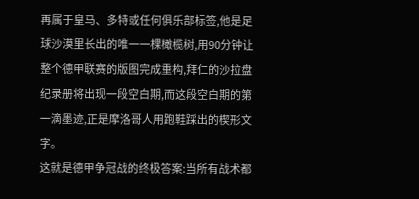再属于皇马、多特或任何俱乐部标签,他是足球沙漠里长出的唯一一棵橄榄树,用90分钟让整个德甲联赛的版图完成重构,拜仁的沙拉盘纪录册将出现一段空白期,而这段空白期的第一滴墨迹,正是摩洛哥人用跑鞋踩出的楔形文字。
这就是德甲争冠战的终极答案:当所有战术都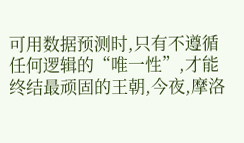可用数据预测时,只有不遵循任何逻辑的“唯一性”,才能终结最顽固的王朝,今夜,摩洛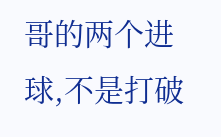哥的两个进球,不是打破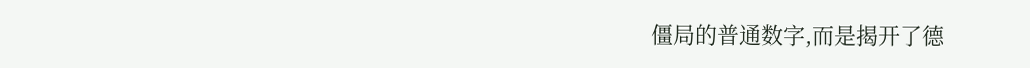僵局的普通数字,而是揭开了德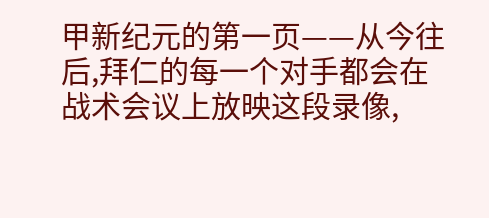甲新纪元的第一页——从今往后,拜仁的每一个对手都会在战术会议上放映这段录像,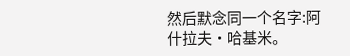然后默念同一个名字:阿什拉夫·哈基米。